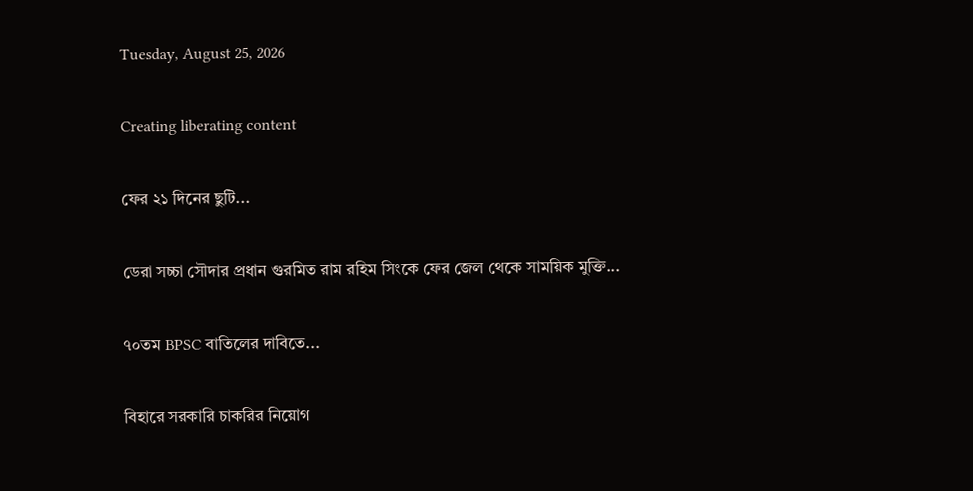Tuesday, August 25, 2026

Creating liberating content

ফের ২১ দিনের ছুটি...

ডেরা সচ্চা সৌদার প্রধান গুরমিত রাম রহিম সিংকে ফের জেল থেকে সাময়িক মুক্তি...

৭০তম BPSC বাতিলের দাবিতে...

বিহারে সরকারি চাকরির নিয়োগ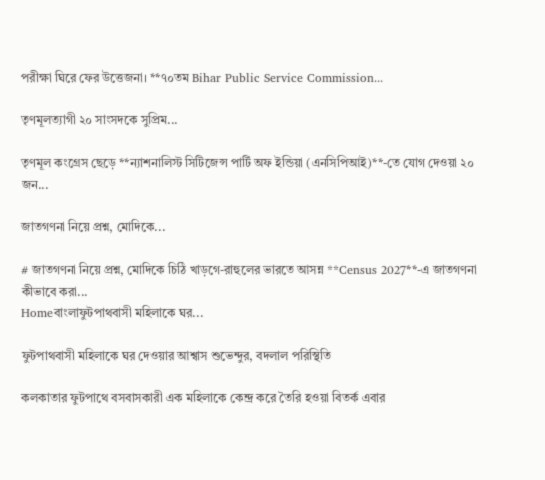পরীক্ষা ঘিরে ফের উত্তেজনা। **৭০তম Bihar Public Service Commission...

তৃণমূলত্যাগী ২০ সাংসদকে সুপ্রিম...

তৃণমূল কংগ্রেস ছেড়ে **ন্যাশনালিস্ট সিটিজেন্স পার্টি অফ ইন্ডিয়া (এনসিপিআই)**-তে যোগ দেওয়া ২০ জন...

জাতগণনা নিয়ে প্রশ্ন, মোদিকে...

# জাতগণনা নিয়ে প্রশ্ন, মোদিকে চিঠি খাড়গে-রাহুলের ভারতে আসন্ন **Census 2027**-এ জাতগণনা কীভাবে করা...
Homeবাংলাফুটপাথবাসী মহিলাকে ঘর...

ফুটপাথবাসী মহিলাকে ঘর দেওয়ার আশ্বাস শুভেন্দুর, বদলাল পরিস্থিতি

কলকাতার ফুটপাথে বসবাসকারী এক মহিলাকে কেন্দ্র করে তৈরি হওয়া বিতর্ক এবার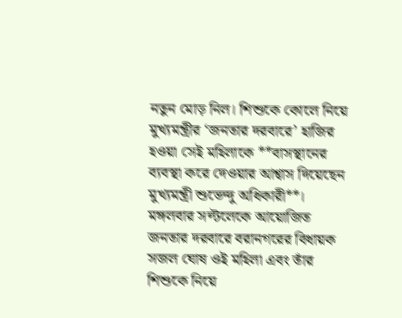নতুন মোড় নিল। শিশুকে কোলে নিয়ে মুখ্যমন্ত্রীর ‘জনতার দরবারে’ হাজির হওয়া সেই মহিলাকে **বাসস্থানের ব্যবস্থা করে দেওয়ার আশ্বাস দিয়েছেন মুখ্যমন্ত্রী শুভেন্দু অধিকারী**। মঙ্গলবার সল্টলেকে আয়োজিত জনতার দরবারে বরানগরের বিধায়ক সজল ঘোষ ওই মহিলা এবং তাঁর শিশুকে নিয়ে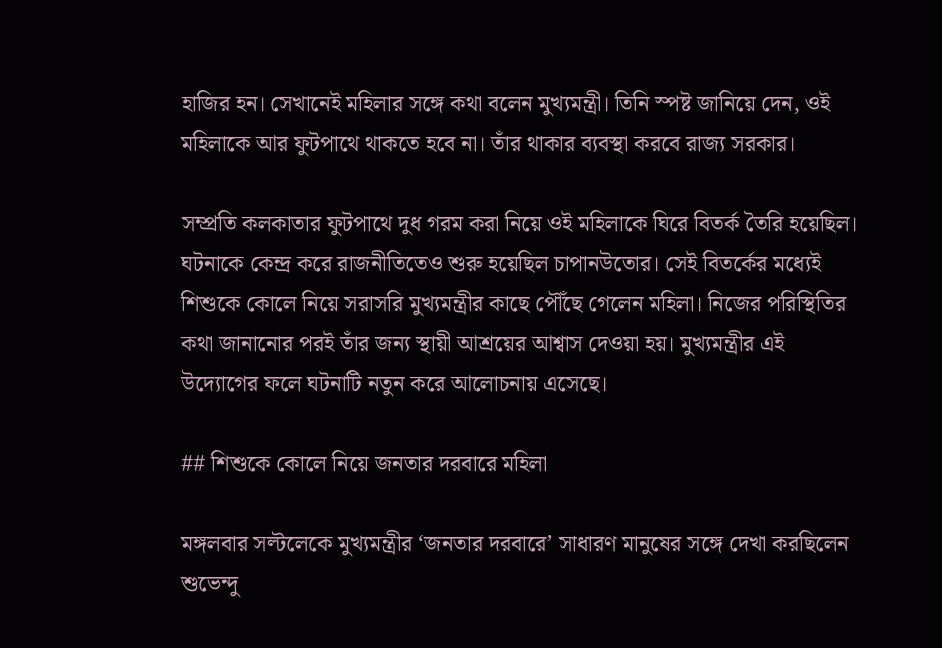হাজির হন। সেখানেই মহিলার সঙ্গে কথা বলেন মুখ্যমন্ত্রী। তিনি স্পষ্ট জানিয়ে দেন, ওই মহিলাকে আর ফুটপাথে থাকতে হবে না। তাঁর থাকার ব্যবস্থা করবে রাজ্য সরকার।

সম্প্রতি কলকাতার ফুটপাথে দুধ গরম করা নিয়ে ওই মহিলাকে ঘিরে বিতর্ক তৈরি হয়েছিল। ঘটনাকে কেন্দ্র করে রাজনীতিতেও শুরু হয়েছিল চাপানউতোর। সেই বিতর্কের মধ্যেই শিশুকে কোলে নিয়ে সরাসরি মুখ্যমন্ত্রীর কাছে পৌঁছে গেলেন মহিলা। নিজের পরিস্থিতির কথা জানানোর পরই তাঁর জন্য স্থায়ী আশ্রয়ের আশ্বাস দেওয়া হয়। মুখ্যমন্ত্রীর এই উদ্যোগের ফলে ঘটনাটি নতুন করে আলোচনায় এসেছে।

## শিশুকে কোলে নিয়ে জনতার দরবারে মহিলা

মঙ্গলবার সল্টলেকে মুখ্যমন্ত্রীর ‘জনতার দরবারে’ সাধারণ মানুষের সঙ্গে দেখা করছিলেন শুভেন্দু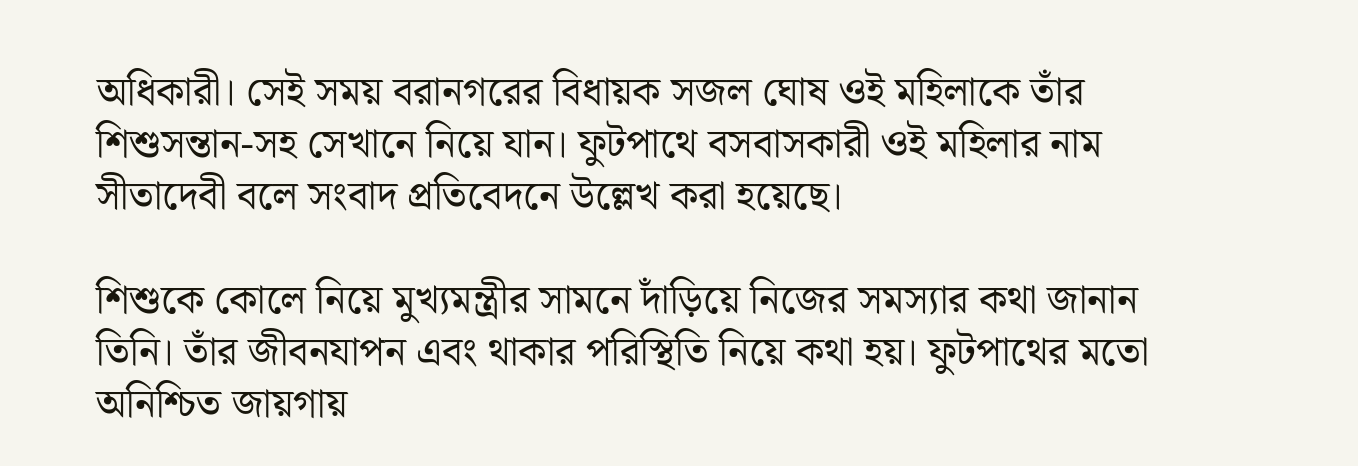অধিকারী। সেই সময় বরানগরের বিধায়ক সজল ঘোষ ওই মহিলাকে তাঁর শিশুসন্তান-সহ সেখানে নিয়ে যান। ফুটপাথে বসবাসকারী ওই মহিলার নাম সীতাদেবী বলে সংবাদ প্রতিবেদনে উল্লেখ করা হয়েছে।

শিশুকে কোলে নিয়ে মুখ্যমন্ত্রীর সামনে দাঁড়িয়ে নিজের সমস্যার কথা জানান তিনি। তাঁর জীবনযাপন এবং থাকার পরিস্থিতি নিয়ে কথা হয়। ফুটপাথের মতো অনিশ্চিত জায়গায়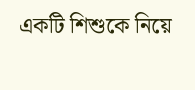একটি শিশুকে নিয়ে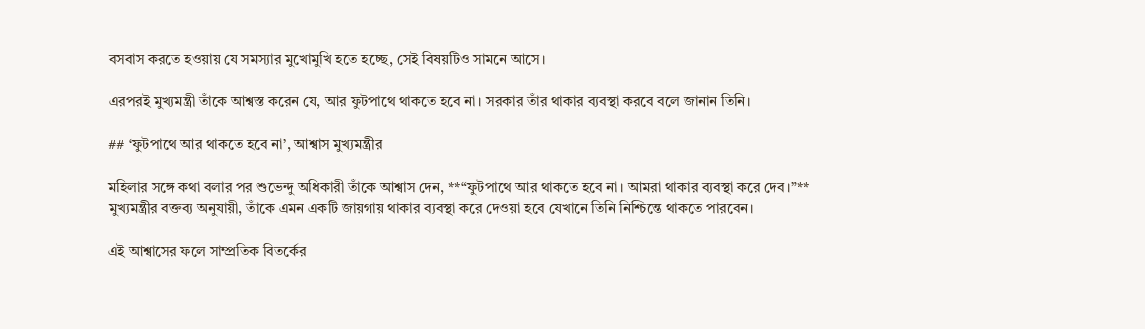বসবাস করতে হওয়ায় যে সমস্যার মুখোমুখি হতে হচ্ছে, সেই বিষয়টিও সামনে আসে।

এরপরই মুখ্যমন্ত্রী তাঁকে আশ্বস্ত করেন যে, আর ফুটপাথে থাকতে হবে না। সরকার তাঁর থাকার ব্যবস্থা করবে বলে জানান তিনি।

## ‘ফুটপাথে আর থাকতে হবে না’, আশ্বাস মুখ্যমন্ত্রীর

মহিলার সঙ্গে কথা বলার পর শুভেন্দু অধিকারী তাঁকে আশ্বাস দেন, **“ফুটপাথে আর থাকতে হবে না। আমরা থাকার ব্যবস্থা করে দেব।”** মুখ্যমন্ত্রীর বক্তব্য অনুযায়ী, তাঁকে এমন একটি জায়গায় থাকার ব্যবস্থা করে দেওয়া হবে যেখানে তিনি নিশ্চিন্তে থাকতে পারবেন।

এই আশ্বাসের ফলে সাম্প্রতিক বিতর্কের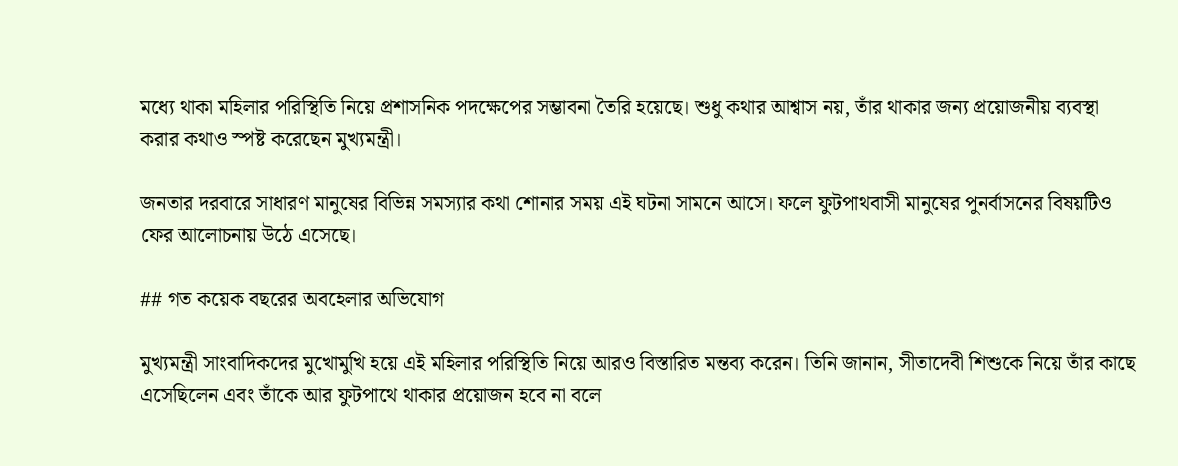মধ্যে থাকা মহিলার পরিস্থিতি নিয়ে প্রশাসনিক পদক্ষেপের সম্ভাবনা তৈরি হয়েছে। শুধু কথার আশ্বাস নয়, তাঁর থাকার জন্য প্রয়োজনীয় ব্যবস্থা করার কথাও স্পষ্ট করেছেন মুখ্যমন্ত্রী।

জনতার দরবারে সাধারণ মানুষের বিভিন্ন সমস্যার কথা শোনার সময় এই ঘটনা সামনে আসে। ফলে ফুটপাথবাসী মানুষের পুনর্বাসনের বিষয়টিও ফের আলোচনায় উঠে এসেছে।

## গত কয়েক বছরের অবহেলার অভিযোগ

মুখ্যমন্ত্রী সাংবাদিকদের মুখোমুখি হয়ে এই মহিলার পরিস্থিতি নিয়ে আরও বিস্তারিত মন্তব্য করেন। তিনি জানান, সীতাদেবী শিশুকে নিয়ে তাঁর কাছে এসেছিলেন এবং তাঁকে আর ফুটপাথে থাকার প্রয়োজন হবে না বলে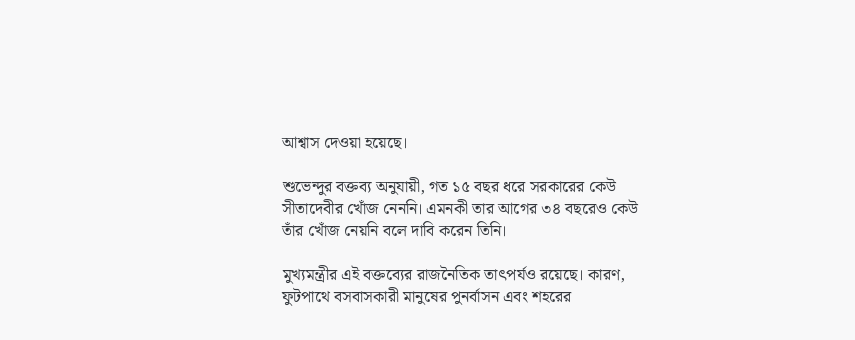আশ্বাস দেওয়া হয়েছে।

শুভেন্দুর বক্তব্য অনুযায়ী, গত ১৫ বছর ধরে সরকারের কেউ সীতাদেবীর খোঁজ নেননি। এমনকী তার আগের ৩৪ বছরেও কেউ তাঁর খোঁজ নেয়নি বলে দাবি করেন তিনি।

মুখ্যমন্ত্রীর এই বক্তব্যের রাজনৈতিক তাৎপর্যও রয়েছে। কারণ, ফুটপাথে বসবাসকারী মানুষের পুনর্বাসন এবং শহরের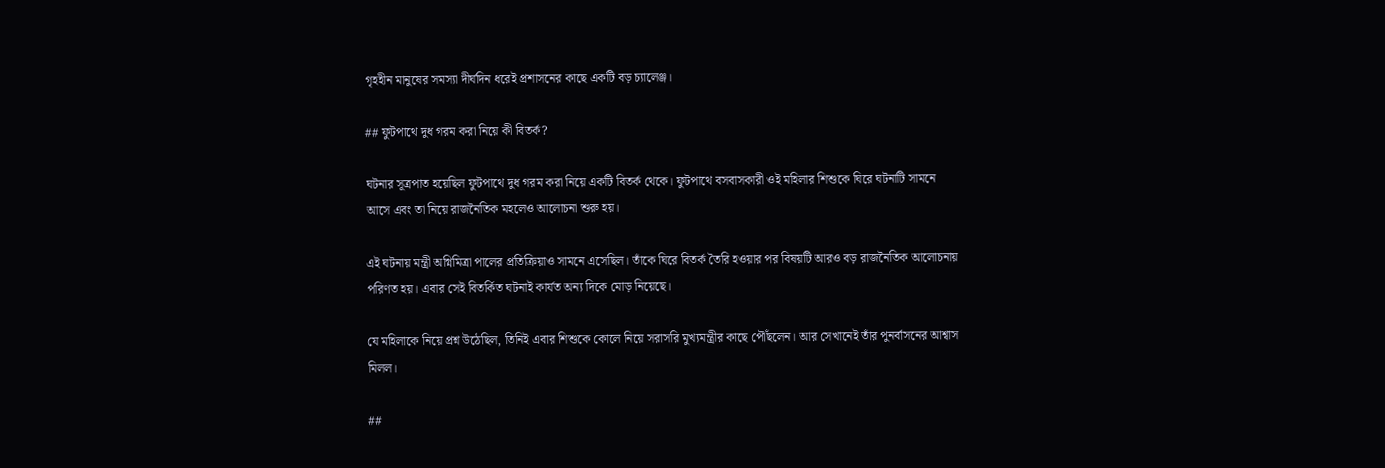গৃহহীন মানুষের সমস্যা দীর্ঘদিন ধরেই প্রশাসনের কাছে একটি বড় চ্যালেঞ্জ।

## ফুটপাথে দুধ গরম করা নিয়ে কী বিতর্ক?

ঘটনার সূত্রপাত হয়েছিল ফুটপাথে দুধ গরম করা নিয়ে একটি বিতর্ক থেকে। ফুটপাথে বসবাসকারী ওই মহিলার শিশুকে ঘিরে ঘটনাটি সামনে আসে এবং তা নিয়ে রাজনৈতিক মহলেও আলোচনা শুরু হয়।

এই ঘটনায় মন্ত্রী অগ্নিমিত্রা পালের প্রতিক্রিয়াও সামনে এসেছিল। তাঁকে ঘিরে বিতর্ক তৈরি হওয়ার পর বিষয়টি আরও বড় রাজনৈতিক আলোচনায় পরিণত হয়। এবার সেই বিতর্কিত ঘটনাই কার্যত অন্য দিকে মোড় নিয়েছে।

যে মহিলাকে নিয়ে প্রশ্ন উঠেছিল, তিনিই এবার শিশুকে কোলে নিয়ে সরাসরি মুখ্যমন্ত্রীর কাছে পৌঁছলেন। আর সেখানেই তাঁর পুনর্বাসনের আশ্বাস মিলল।

##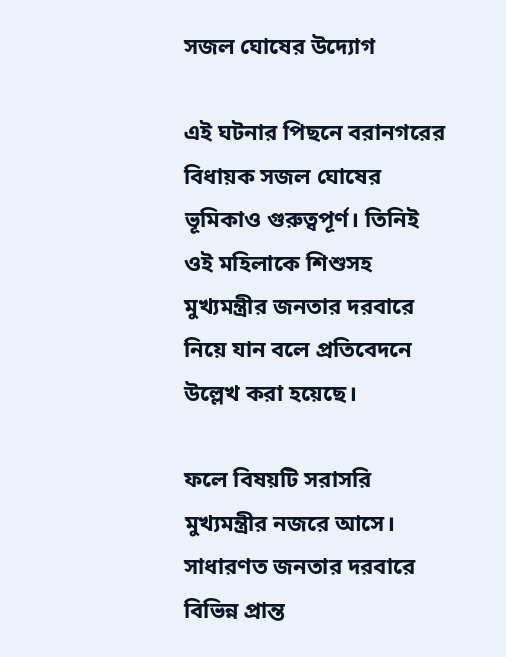সজল ঘোষের উদ্যোগ

এই ঘটনার পিছনে বরানগরের বিধায়ক সজল ঘোষের ভূমিকাও গুরুত্বপূর্ণ। তিনিই ওই মহিলাকে শিশুসহ মুখ্যমন্ত্রীর জনতার দরবারে নিয়ে যান বলে প্রতিবেদনে উল্লেখ করা হয়েছে।

ফলে বিষয়টি সরাসরি মুখ্যমন্ত্রীর নজরে আসে। সাধারণত জনতার দরবারে বিভিন্ন প্রান্ত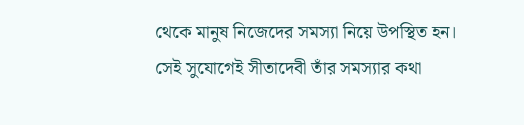থেকে মানুষ নিজেদের সমস্যা নিয়ে উপস্থিত হন। সেই সুযোগেই সীতাদেবী তাঁর সমস্যার কথা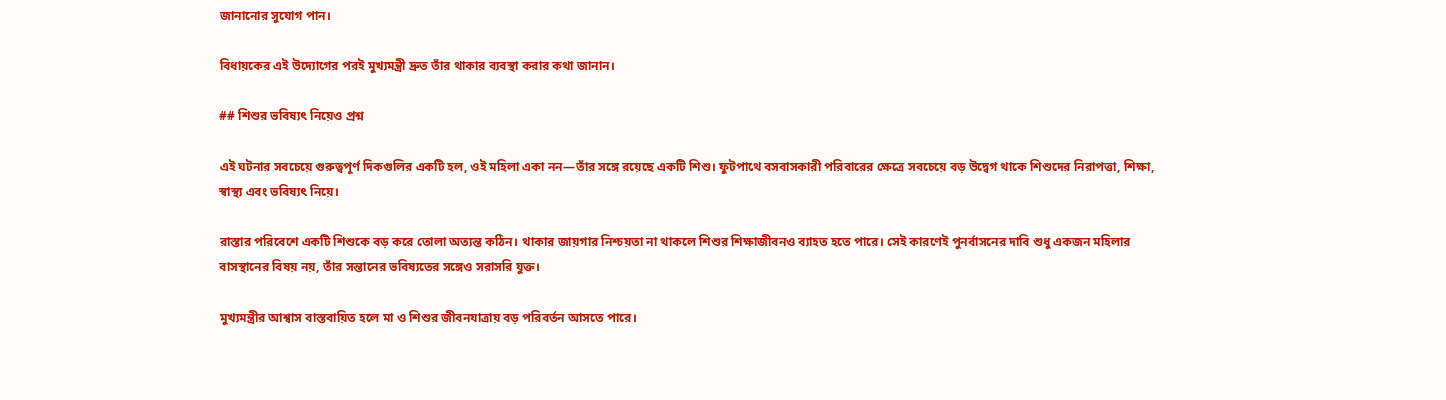জানানোর সুযোগ পান।

বিধায়কের এই উদ্যোগের পরই মুখ্যমন্ত্রী দ্রুত তাঁর থাকার ব্যবস্থা করার কথা জানান।

## শিশুর ভবিষ্যৎ নিয়েও প্রশ্ন

এই ঘটনার সবচেয়ে গুরুত্বপূর্ণ দিকগুলির একটি হল, ওই মহিলা একা নন—তাঁর সঙ্গে রয়েছে একটি শিশু। ফুটপাথে বসবাসকারী পরিবারের ক্ষেত্রে সবচেয়ে বড় উদ্বেগ থাকে শিশুদের নিরাপত্তা, শিক্ষা, স্বাস্থ্য এবং ভবিষ্যৎ নিয়ে।

রাস্তার পরিবেশে একটি শিশুকে বড় করে তোলা অত্যন্ত কঠিন। থাকার জায়গার নিশ্চয়তা না থাকলে শিশুর শিক্ষাজীবনও ব্যাহত হতে পারে। সেই কারণেই পুনর্বাসনের দাবি শুধু একজন মহিলার বাসস্থানের বিষয় নয়, তাঁর সন্তানের ভবিষ্যতের সঙ্গেও সরাসরি যুক্ত।

মুখ্যমন্ত্রীর আশ্বাস বাস্তবায়িত হলে মা ও শিশুর জীবনযাত্রায় বড় পরিবর্তন আসতে পারে।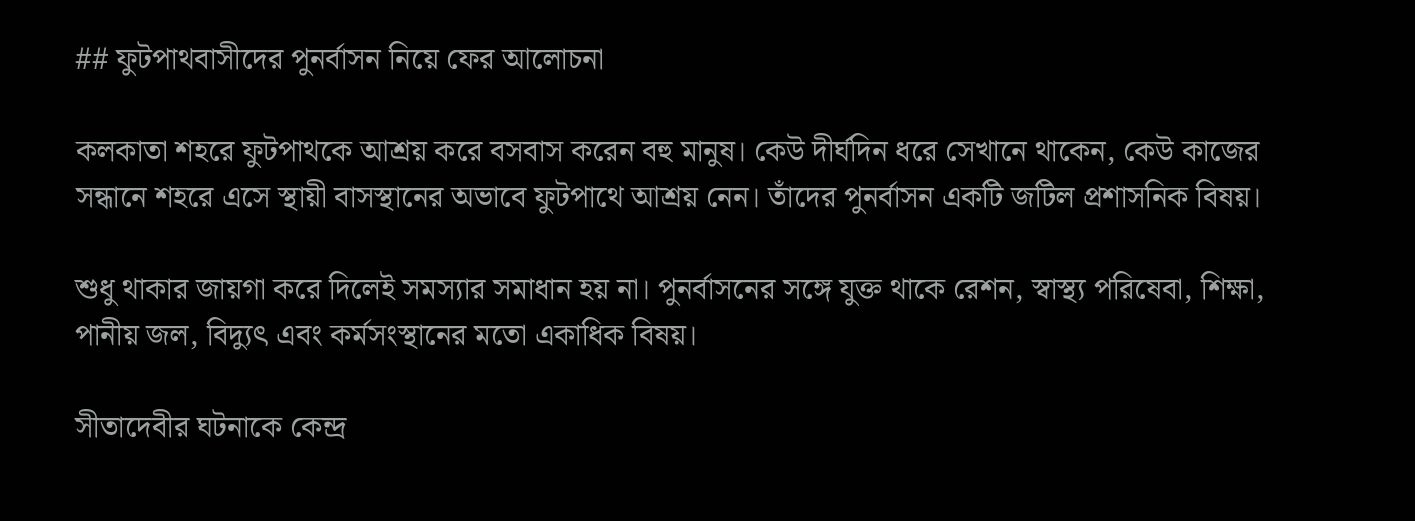## ফুটপাথবাসীদের পুনর্বাসন নিয়ে ফের আলোচনা

কলকাতা শহরে ফুটপাথকে আশ্রয় করে বসবাস করেন বহু মানুষ। কেউ দীর্ঘদিন ধরে সেখানে থাকেন, কেউ কাজের সন্ধানে শহরে এসে স্থায়ী বাসস্থানের অভাবে ফুটপাথে আশ্রয় নেন। তাঁদের পুনর্বাসন একটি জটিল প্রশাসনিক বিষয়।

শুধু থাকার জায়গা করে দিলেই সমস্যার সমাধান হয় না। পুনর্বাসনের সঙ্গে যুক্ত থাকে রেশন, স্বাস্থ্য পরিষেবা, শিক্ষা, পানীয় জল, বিদ্যুৎ এবং কর্মসংস্থানের মতো একাধিক বিষয়।

সীতাদেবীর ঘটনাকে কেন্দ্র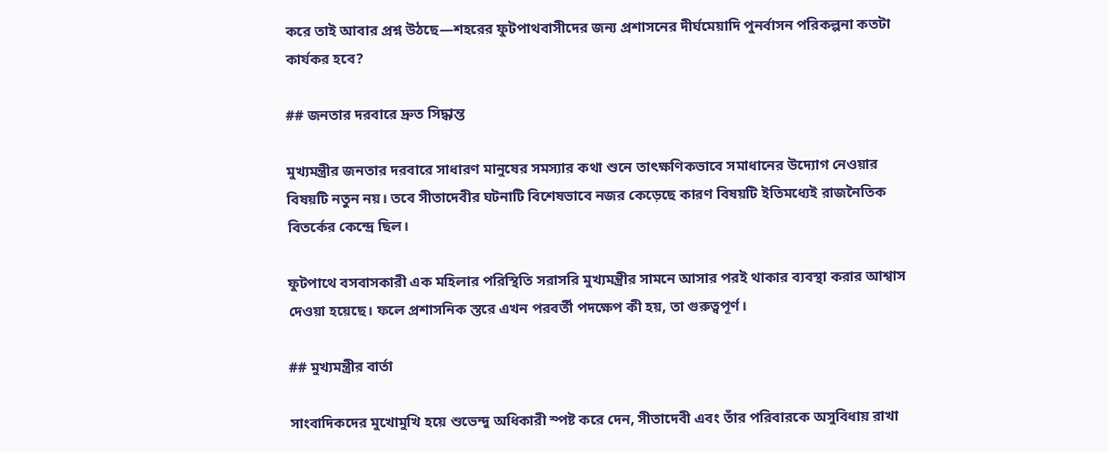করে তাই আবার প্রশ্ন উঠছে—শহরের ফুটপাথবাসীদের জন্য প্রশাসনের দীর্ঘমেয়াদি পুনর্বাসন পরিকল্পনা কতটা কার্যকর হবে?

## জনতার দরবারে দ্রুত সিদ্ধান্ত

মুখ্যমন্ত্রীর জনতার দরবারে সাধারণ মানুষের সমস্যার কথা শুনে তাৎক্ষণিকভাবে সমাধানের উদ্যোগ নেওয়ার বিষয়টি নতুন নয়। তবে সীতাদেবীর ঘটনাটি বিশেষভাবে নজর কেড়েছে কারণ বিষয়টি ইতিমধ্যেই রাজনৈতিক বিতর্কের কেন্দ্রে ছিল।

ফুটপাথে বসবাসকারী এক মহিলার পরিস্থিতি সরাসরি মুখ্যমন্ত্রীর সামনে আসার পরই থাকার ব্যবস্থা করার আশ্বাস দেওয়া হয়েছে। ফলে প্রশাসনিক স্তরে এখন পরবর্তী পদক্ষেপ কী হয়, তা গুরুত্বপূর্ণ।

## মুখ্যমন্ত্রীর বার্তা

সাংবাদিকদের মুখোমুখি হয়ে শুভেন্দু অধিকারী স্পষ্ট করে দেন, সীতাদেবী এবং তাঁর পরিবারকে অসুবিধায় রাখা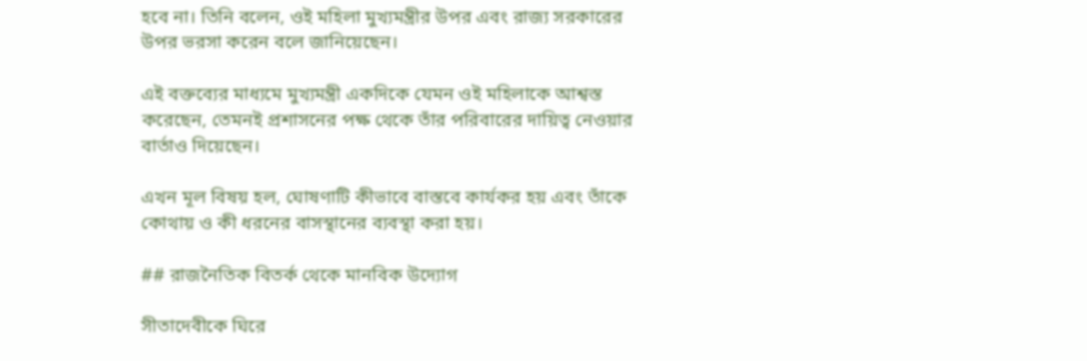হবে না। তিনি বলেন, ওই মহিলা মুখ্যমন্ত্রীর উপর এবং রাজ্য সরকারের উপর ভরসা করেন বলে জানিয়েছেন।

এই বক্তব্যের মাধ্যমে মুখ্যমন্ত্রী একদিকে যেমন ওই মহিলাকে আশ্বস্ত করেছেন, তেমনই প্রশাসনের পক্ষ থেকে তাঁর পরিবারের দায়িত্ব নেওয়ার বার্তাও দিয়েছেন।

এখন মূল বিষয় হল, ঘোষণাটি কীভাবে বাস্তবে কার্যকর হয় এবং তাঁকে কোথায় ও কী ধরনের বাসস্থানের ব্যবস্থা করা হয়।

## রাজনৈতিক বিতর্ক থেকে মানবিক উদ্যোগ

সীতাদেবীকে ঘিরে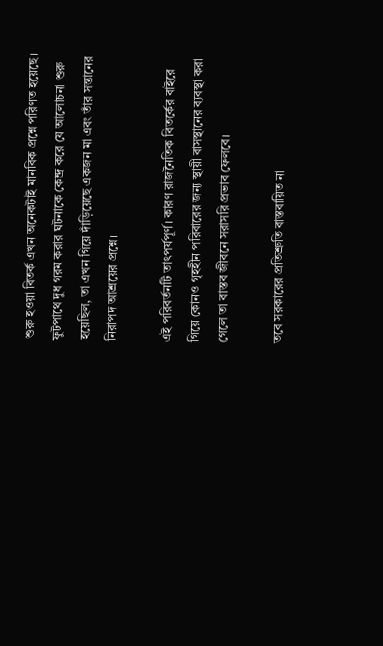শুরু হওয়া বিতর্ক এখন অনেকটাই মানবিক প্রশ্নে পরিণত হয়েছে। ফুটপাথে দুধ গরম করার ঘটনাকে কেন্দ্র করে যে আলোচনা শুরু হয়েছিল, তা এখন গিয়ে দাঁড়িয়েছে একজন মা এবং তাঁর সন্তানের নিরাপদ আশ্রয়ের প্রশ্নে।

এই পরিবর্তনটি তাৎপর্যপূর্ণ। কারণ রাজনৈতিক বিতর্কের বাইরে গিয়ে কোনও গৃহহীন পরিবারের জন্য স্থায়ী বাসস্থানের ব্যবস্থা করা গেলে তা বাস্তব জীবনে সরাসরি প্রভাব ফেলবে।

তবে সরকারের প্রতিশ্রুতি বাস্তবায়িত না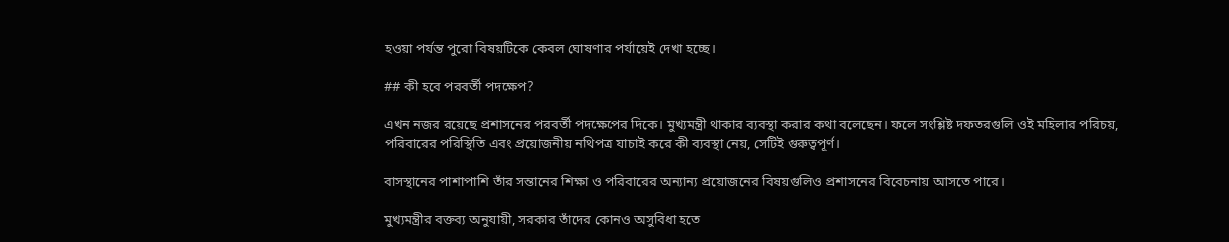হওয়া পর্যন্ত পুরো বিষয়টিকে কেবল ঘোষণার পর্যায়েই দেখা হচ্ছে।

## কী হবে পরবর্তী পদক্ষেপ?

এখন নজর রয়েছে প্রশাসনের পরবর্তী পদক্ষেপের দিকে। মুখ্যমন্ত্রী থাকার ব্যবস্থা করার কথা বলেছেন। ফলে সংশ্লিষ্ট দফতরগুলি ওই মহিলার পরিচয়, পরিবারের পরিস্থিতি এবং প্রয়োজনীয় নথিপত্র যাচাই করে কী ব্যবস্থা নেয়, সেটিই গুরুত্বপূর্ণ।

বাসস্থানের পাশাপাশি তাঁর সন্তানের শিক্ষা ও পরিবারের অন্যান্য প্রয়োজনের বিষয়গুলিও প্রশাসনের বিবেচনায় আসতে পারে।

মুখ্যমন্ত্রীর বক্তব্য অনুযায়ী, সরকার তাঁদের কোনও অসুবিধা হতে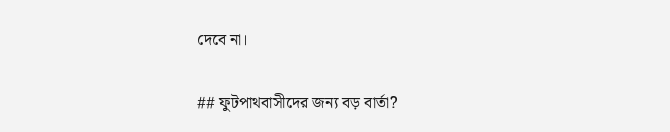দেবে না।

## ফুটপাথবাসীদের জন্য বড় বার্তা?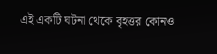এই একটি ঘটনা থেকে বৃহত্তর কোনও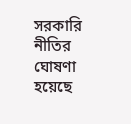সরকারি নীতির ঘোষণা হয়েছে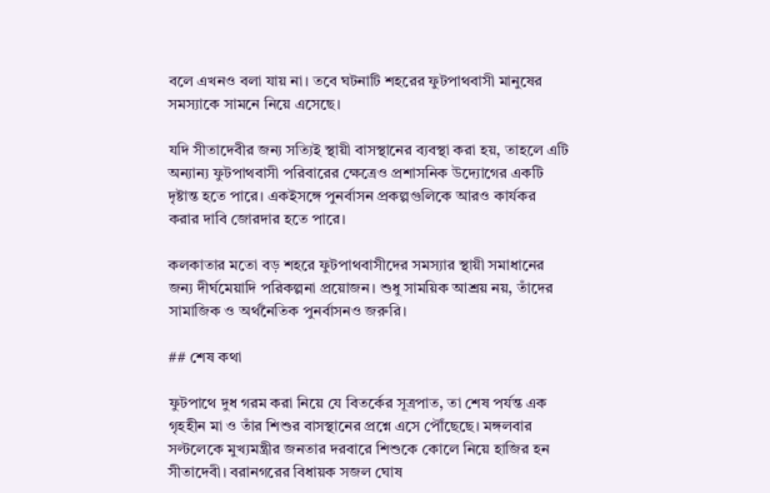বলে এখনও বলা যায় না। তবে ঘটনাটি শহরের ফুটপাথবাসী মানুষের সমস্যাকে সামনে নিয়ে এসেছে।

যদি সীতাদেবীর জন্য সত্যিই স্থায়ী বাসস্থানের ব্যবস্থা করা হয়, তাহলে এটি অন্যান্য ফুটপাথবাসী পরিবারের ক্ষেত্রেও প্রশাসনিক উদ্যোগের একটি দৃষ্টান্ত হতে পারে। একইসঙ্গে পুনর্বাসন প্রকল্পগুলিকে আরও কার্যকর করার দাবি জোরদার হতে পারে।

কলকাতার মতো বড় শহরে ফুটপাথবাসীদের সমস্যার স্থায়ী সমাধানের জন্য দীর্ঘমেয়াদি পরিকল্পনা প্রয়োজন। শুধু সাময়িক আশ্রয় নয়, তাঁদের সামাজিক ও অর্থনৈতিক পুনর্বাসনও জরুরি।

## শেষ কথা

ফুটপাথে দুধ গরম করা নিয়ে যে বিতর্কের সূত্রপাত, তা শেষ পর্যন্ত এক গৃহহীন মা ও তাঁর শিশুর বাসস্থানের প্রশ্নে এসে পৌঁছেছে। মঙ্গলবার সল্টলেকে মুখ্যমন্ত্রীর জনতার দরবারে শিশুকে কোলে নিয়ে হাজির হন সীতাদেবী। বরানগরের বিধায়ক সজল ঘোষ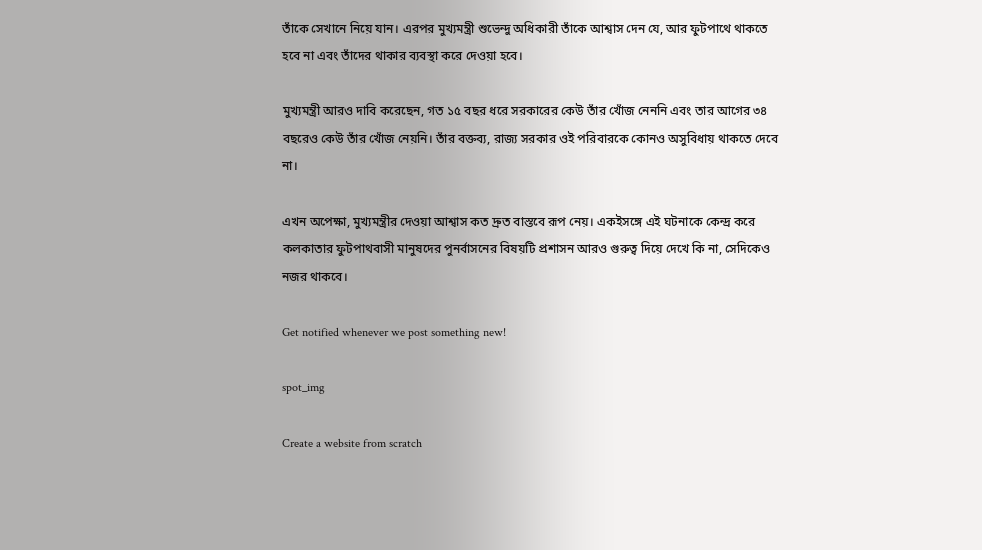তাঁকে সেখানে নিয়ে যান। এরপর মুখ্যমন্ত্রী শুভেন্দু অধিকারী তাঁকে আশ্বাস দেন যে, আর ফুটপাথে থাকতে হবে না এবং তাঁদের থাকার ব্যবস্থা করে দেওয়া হবে।

মুখ্যমন্ত্রী আরও দাবি করেছেন, গত ১৫ বছর ধরে সরকারের কেউ তাঁর খোঁজ নেননি এবং তার আগের ৩৪ বছরেও কেউ তাঁর খোঁজ নেয়নি। তাঁর বক্তব্য, রাজ্য সরকার ওই পরিবারকে কোনও অসুবিধায় থাকতে দেবে না।

এখন অপেক্ষা, মুখ্যমন্ত্রীর দেওয়া আশ্বাস কত দ্রুত বাস্তবে রূপ নেয়। একইসঙ্গে এই ঘটনাকে কেন্দ্র করে কলকাতার ফুটপাথবাসী মানুষদের পুনর্বাসনের বিষয়টি প্রশাসন আরও গুরুত্ব দিয়ে দেখে কি না, সেদিকেও নজর থাকবে।

Get notified whenever we post something new!

spot_img

Create a website from scratch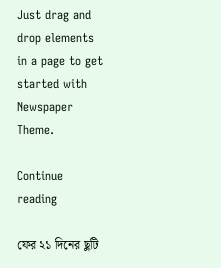Just drag and drop elements in a page to get started with Newspaper Theme.

Continue reading

ফের ২১ দিনের ছুটি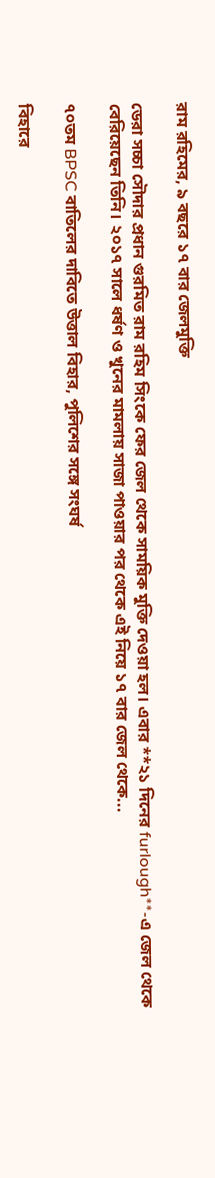রাম রহিমের, ৯ বছরে ১৭ বার জেলমুক্তি

ডেরা সচ্চা সৌদার প্রধান গুরমিত রাম রহিম সিংকে ফের জেল থেকে সাময়িক মুক্তি দেওয়া হল। এবার **২১ দিনের furlough**-এ জেল থেকে বেরিয়েছেন তিনি। ২০১৭ সালে ধর্ষণ ও খুনের মামলায় সাজা পাওয়ার পর থেকে এই নিয়ে ১৭ বার জেল থেকে...

৭০তম BPSC বাতিলের দাবিতে উত্তাল বিহার, পুলিশের সঙ্গে সংঘর্ষ

বিহারে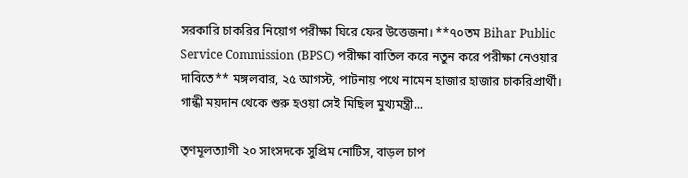সরকারি চাকরির নিয়োগ পরীক্ষা ঘিরে ফের উত্তেজনা। **৭০তম Bihar Public Service Commission (BPSC) পরীক্ষা বাতিল করে নতুন করে পরীক্ষা নেওয়ার দাবিতে** মঙ্গলবার, ২৫ আগস্ট, পাটনায় পথে নামেন হাজার হাজার চাকরিপ্রার্থী। গান্ধী ময়দান থেকে শুরু হওয়া সেই মিছিল মুখ্যমন্ত্রী...

তৃণমূলত্যাগী ২০ সাংসদকে সুপ্রিম নোটিস, বাড়ল চাপ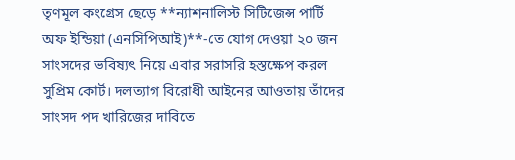তৃণমূল কংগ্রেস ছেড়ে **ন্যাশনালিস্ট সিটিজেন্স পার্টি অফ ইন্ডিয়া (এনসিপিআই)**-তে যোগ দেওয়া ২০ জন সাংসদের ভবিষ্যৎ নিয়ে এবার সরাসরি হস্তক্ষেপ করল সুপ্রিম কোর্ট। দলত্যাগ বিরোধী আইনের আওতায় তাঁদের সাংসদ পদ খারিজের দাবিতে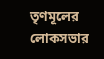তৃণমূলের লোকসভার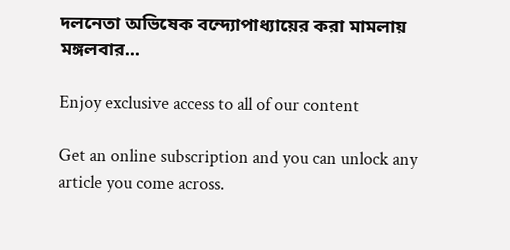দলনেতা অভিষেক বন্দ্যোপাধ্যায়ের করা মামলায় মঙ্গলবার...

Enjoy exclusive access to all of our content

Get an online subscription and you can unlock any article you come across.